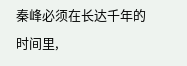秦峰必须在长达千年的时间里,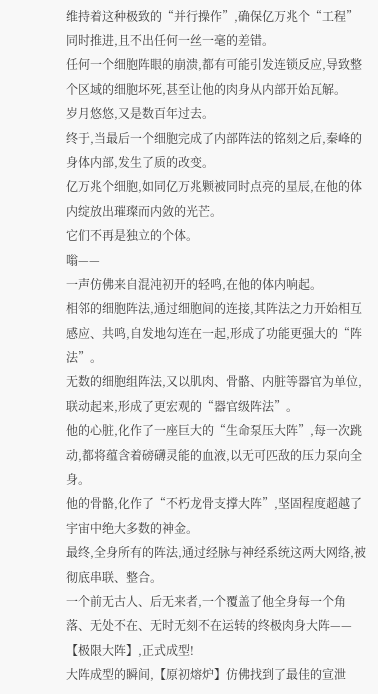维持着这种极致的“并行操作”,确保亿万兆个“工程”同时推进,且不出任何一丝一毫的差错。
任何一个细胞阵眼的崩溃,都有可能引发连锁反应,导致整个区域的细胞坏死,甚至让他的肉身从内部开始瓦解。
岁月悠悠,又是数百年过去。
终于,当最后一个细胞完成了内部阵法的铭刻之后,秦峰的身体内部,发生了质的改变。
亿万兆个细胞,如同亿万兆颗被同时点亮的星辰,在他的体内绽放出璀璨而内敛的光芒。
它们不再是独立的个体。
嗡——
一声仿佛来自混沌初开的轻鸣,在他的体内响起。
相邻的细胞阵法,通过细胞间的连接,其阵法之力开始相互感应、共鸣,自发地勾连在一起,形成了功能更强大的“阵法”。
无数的细胞组阵法,又以肌肉、骨骼、内脏等器官为单位,联动起来,形成了更宏观的“器官级阵法”。
他的心脏,化作了一座巨大的“生命泵压大阵”,每一次跳动,都将蕴含着磅礴灵能的血液,以无可匹敌的压力泵向全身。
他的骨骼,化作了“不朽龙骨支撑大阵”,坚固程度超越了宇宙中绝大多数的神金。
最终,全身所有的阵法,通过经脉与神经系统这两大网络,被彻底串联、整合。
一个前无古人、后无来者,一个覆盖了他全身每一个角落、无处不在、无时无刻不在运转的终极肉身大阵——【极限大阵】,正式成型!
大阵成型的瞬间,【原初熔炉】仿佛找到了最佳的宣泄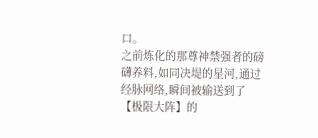口。
之前炼化的那尊神禁强者的磅礴养料,如同决堤的星河,通过经脉网络,瞬间被输送到了【极限大阵】的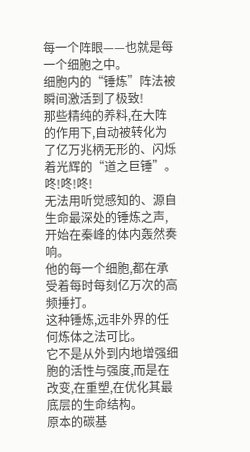每一个阵眼——也就是每一个细胞之中。
细胞内的“锤炼”阵法被瞬间激活到了极致!
那些精纯的养料,在大阵的作用下,自动被转化为了亿万兆柄无形的、闪烁着光辉的“道之巨锤”。
咚!咚!咚!
无法用听觉感知的、源自生命最深处的锤炼之声,开始在秦峰的体内轰然奏响。
他的每一个细胞,都在承受着每时每刻亿万次的高频捶打。
这种锤炼,远非外界的任何炼体之法可比。
它不是从外到内地增强细胞的活性与强度,而是在改变,在重塑,在优化其最底层的生命结构。
原本的碳基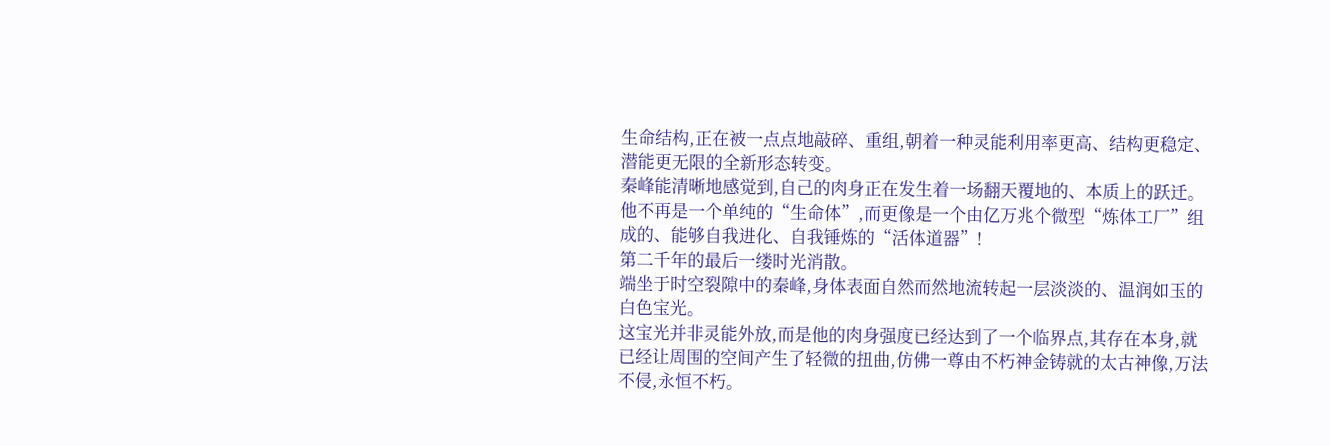生命结构,正在被一点点地敲碎、重组,朝着一种灵能利用率更高、结构更稳定、潜能更无限的全新形态转变。
秦峰能清晰地感觉到,自己的肉身正在发生着一场翻天覆地的、本质上的跃迁。
他不再是一个单纯的“生命体”,而更像是一个由亿万兆个微型“炼体工厂”组成的、能够自我进化、自我锤炼的“活体道器”!
第二千年的最后一缕时光消散。
端坐于时空裂隙中的秦峰,身体表面自然而然地流转起一层淡淡的、温润如玉的白色宝光。
这宝光并非灵能外放,而是他的肉身强度已经达到了一个临界点,其存在本身,就已经让周围的空间产生了轻微的扭曲,仿佛一尊由不朽神金铸就的太古神像,万法不侵,永恒不朽。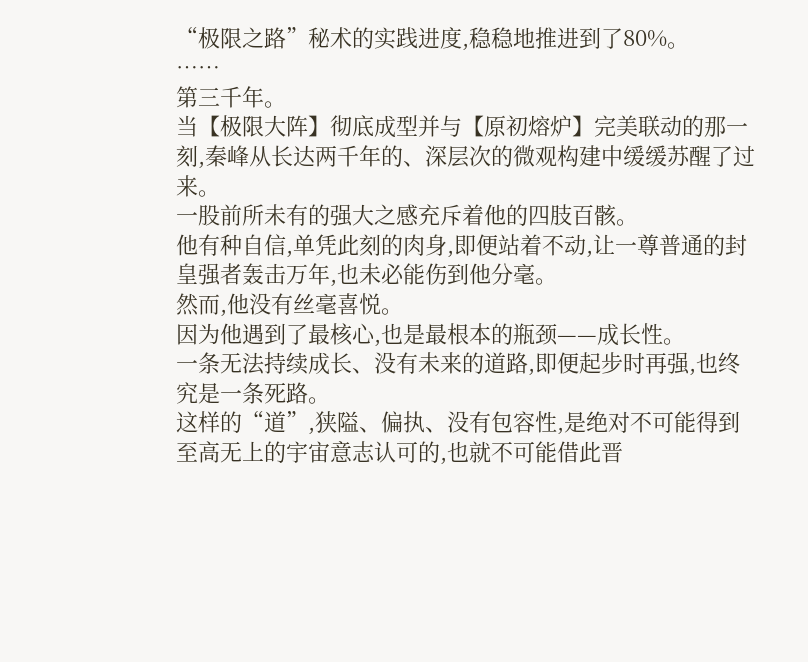“极限之路”秘术的实践进度,稳稳地推进到了80%。
……
第三千年。
当【极限大阵】彻底成型并与【原初熔炉】完美联动的那一刻,秦峰从长达两千年的、深层次的微观构建中缓缓苏醒了过来。
一股前所未有的强大之感充斥着他的四肢百骸。
他有种自信,单凭此刻的肉身,即便站着不动,让一尊普通的封皇强者轰击万年,也未必能伤到他分毫。
然而,他没有丝毫喜悦。
因为他遇到了最核心,也是最根本的瓶颈——成长性。
一条无法持续成长、没有未来的道路,即便起步时再强,也终究是一条死路。
这样的“道”,狭隘、偏执、没有包容性,是绝对不可能得到至高无上的宇宙意志认可的,也就不可能借此晋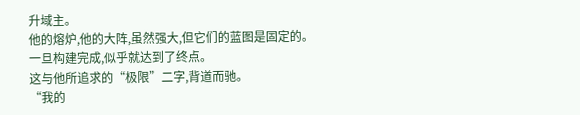升域主。
他的熔炉,他的大阵,虽然强大,但它们的蓝图是固定的。
一旦构建完成,似乎就达到了终点。
这与他所追求的“极限”二字,背道而驰。
“我的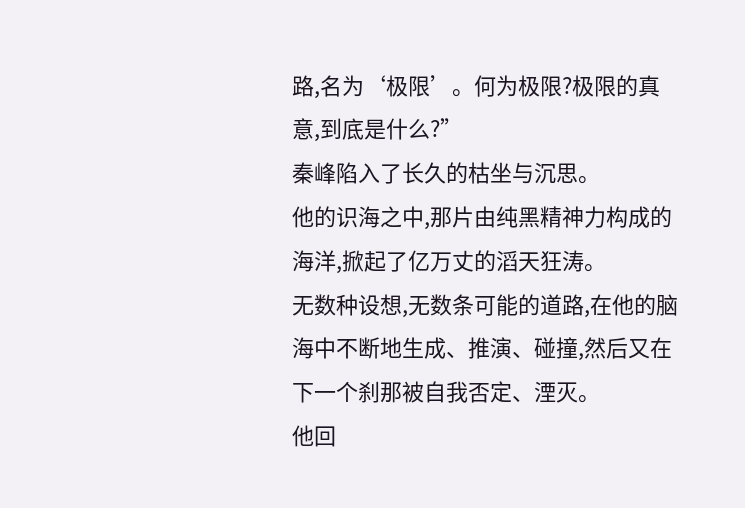路,名为‘极限’。何为极限?极限的真意,到底是什么?”
秦峰陷入了长久的枯坐与沉思。
他的识海之中,那片由纯黑精神力构成的海洋,掀起了亿万丈的滔天狂涛。
无数种设想,无数条可能的道路,在他的脑海中不断地生成、推演、碰撞,然后又在下一个刹那被自我否定、湮灭。
他回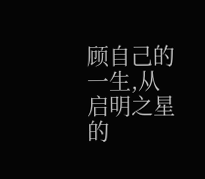顾自己的一生,从启明之星的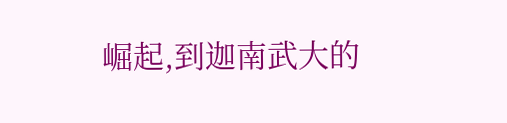崛起,到迦南武大的